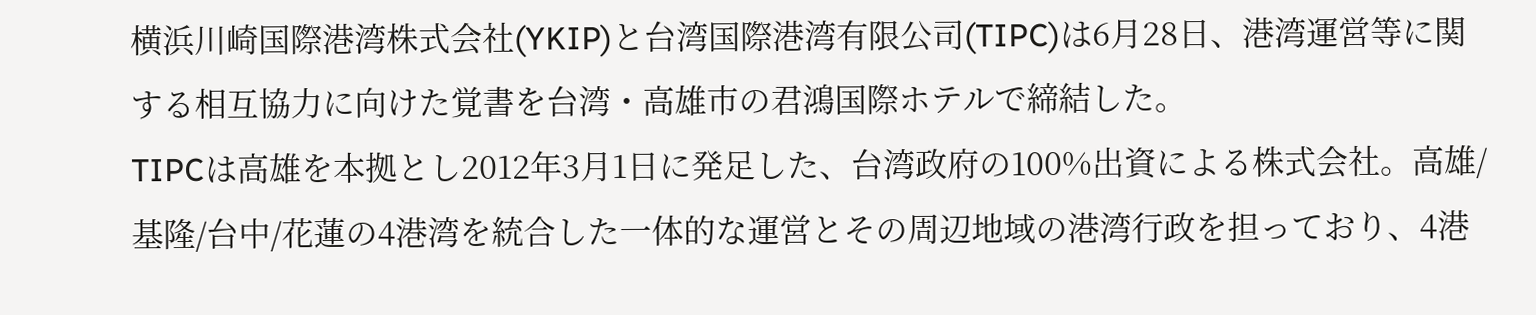横浜川崎国際港湾株式会社(YKIP)と台湾国際港湾有限公司(TIPC)は6月28日、港湾運営等に関する相互協力に向けた覚書を台湾・高雄市の君鴻国際ホテルで締結した。
TIPCは高雄を本拠とし2012年3月1日に発足した、台湾政府の100%出資による株式会社。高雄/基隆/台中/花蓮の4港湾を統合した一体的な運営とその周辺地域の港湾行政を担っており、4港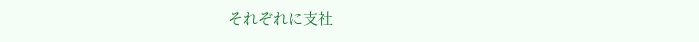それぞれに支社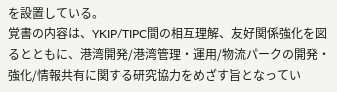を設置している。
覚書の内容は、YKIP/TIPC間の相互理解、友好関係強化を図るとともに、港湾開発/港湾管理・運用/物流パークの開発・強化/情報共有に関する研究協力をめざす旨となってい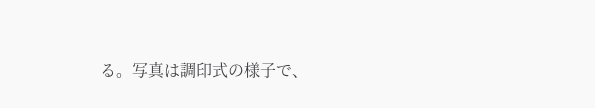る。写真は調印式の様子で、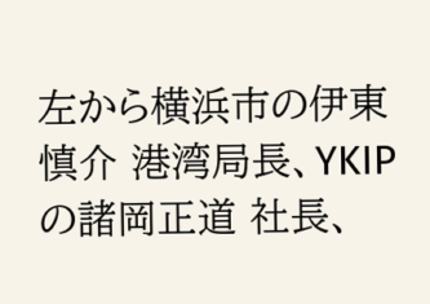左から横浜市の伊東慎介 港湾局長、YKIPの諸岡正道 社長、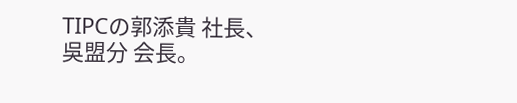TIPCの郭添貴 社長、吳盟分 会長。